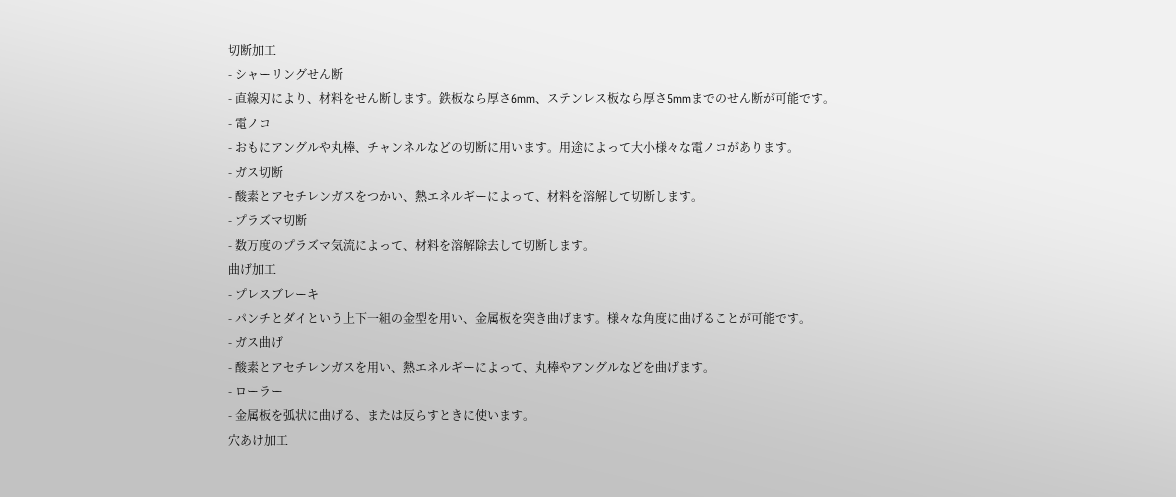切断加工
- シャーリングせん断
- 直線刃により、材料をせん断します。鉄板なら厚さ6mm、ステンレス板なら厚さ5mmまでのせん断が可能です。
- 電ノコ
- おもにアングルや丸棒、チャンネルなどの切断に用います。用途によって大小様々な電ノコがあります。
- ガス切断
- 酸素とアセチレンガスをつかい、熱エネルギーによって、材料を溶解して切断します。
- プラズマ切断
- 数万度のプラズマ気流によって、材料を溶解除去して切断します。
曲げ加工
- プレスブレーキ
- パンチとダイという上下一組の金型を用い、金属板を突き曲げます。様々な角度に曲げることが可能です。
- ガス曲げ
- 酸素とアセチレンガスを用い、熱エネルギーによって、丸棒やアングルなどを曲げます。
- ローラー
- 金属板を弧状に曲げる、または反らすときに使います。
穴あけ加工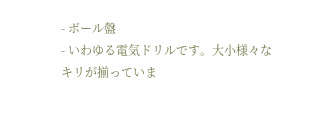- ボール盤
- いわゆる電気ドリルです。大小様々なキリが揃っていま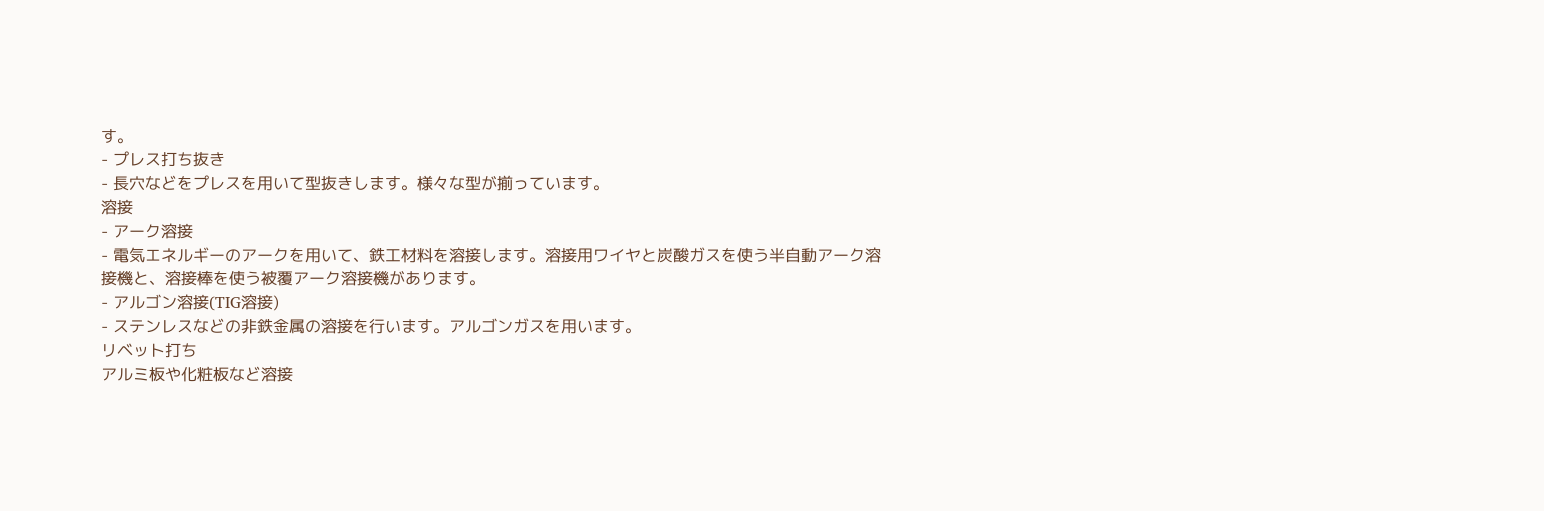す。
- プレス打ち抜き
- 長穴などをプレスを用いて型抜きします。様々な型が揃っています。
溶接
- アーク溶接
- 電気エネルギーのアークを用いて、鉄工材料を溶接します。溶接用ワイヤと炭酸ガスを使う半自動アーク溶接機と、溶接棒を使う被覆アーク溶接機があります。
- アルゴン溶接(TIG溶接)
- ステンレスなどの非鉄金属の溶接を行います。アルゴンガスを用います。
リベット打ち
アルミ板や化粧板など溶接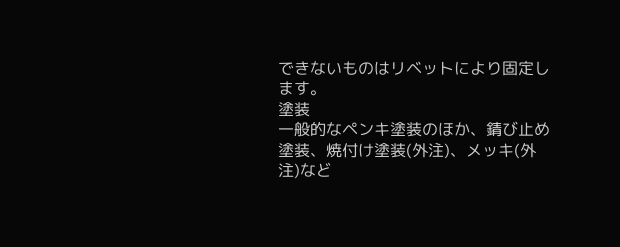できないものはリベットにより固定します。
塗装
一般的なペンキ塗装のほか、錆び止め塗装、焼付け塗装(外注)、メッキ(外注)など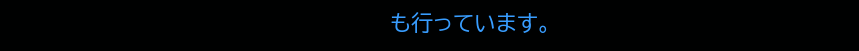も行っています。